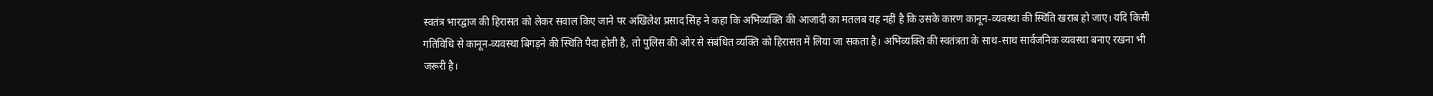स्वतंत्र भारद्वाज की हिरासत को लेकर सवाल किए जाने पर अखिलेश प्रसाद सिंह ने कहा कि अभिव्यक्ति की आजादी का मतलब यह नहीं है कि उसके कारण कानून-व्यवस्था की स्थिति खराब हो जाए। यदि किसी गतिविधि से कानून-व्यवस्था बिगड़ने की स्थिति पैदा होती है, तो पुलिस की ओर से संबंधित व्यक्ति को हिरासत में लिया जा सकता है। अभिव्यक्ति की स्वतंत्रता के साथ-साथ सार्वजनिक व्यवस्था बनाए रखना भी जरूरी है।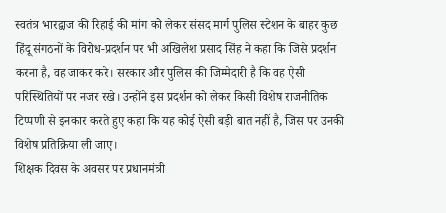स्वतंत्र भारद्वाज की रिहाई की मांग को लेकर संसद मार्ग पुलिस स्टेशन के बाहर कुछ हिंदू संगठनों के विरोध-प्रदर्शन पर भी अखिलेश प्रसाद सिंह ने कहा कि जिसे प्रदर्शन करना है, वह जाकर करे। सरकार और पुलिस की जिम्मेदारी है कि वह ऐसी परिस्थितियों पर नजर रखे। उन्होंने इस प्रदर्शन को लेकर किसी विशेष राजनीतिक टिप्पणी से इनकार करते हुए कहा कि यह कोई ऐसी बड़ी बात नहीं है, जिस पर उनकी विशेष प्रतिक्रिया ली जाए।
शिक्षक दिवस के अवसर पर प्रधानमंत्री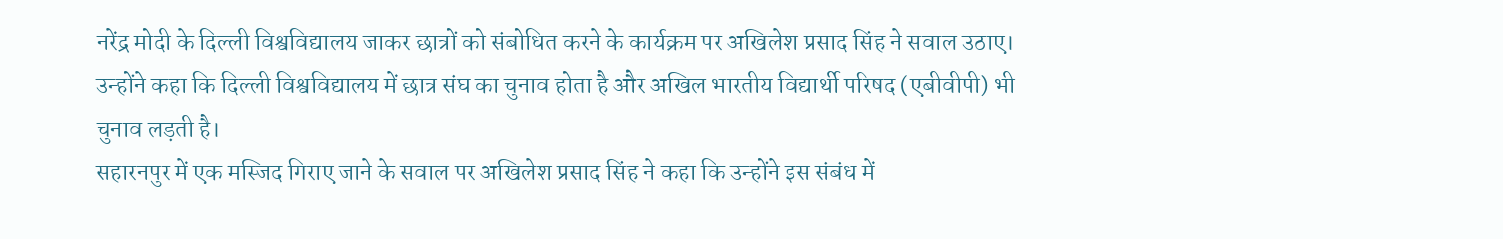नरेंद्र मोदी के दिल्ली विश्वविद्यालय जाकर छात्रों को संबोधित करने के कार्यक्रम पर अखिलेश प्रसाद सिंह ने सवाल उठाए। उन्होंने कहा कि दिल्ली विश्वविद्यालय में छात्र संघ का चुनाव होता है और अखिल भारतीय विद्यार्थी परिषद (एबीवीपी) भी चुनाव लड़ती है।
सहारनपुर में एक मस्जिद गिराए जाने के सवाल पर अखिलेश प्रसाद सिंह ने कहा कि उन्होंने इस संबंध में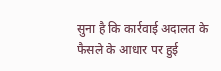सुना है कि कार्रवाई अदालत के फैसले के आधार पर हुई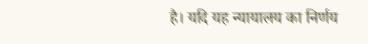है। यदि यह न्यायालय का निर्णय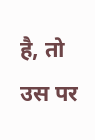है, तो उस पर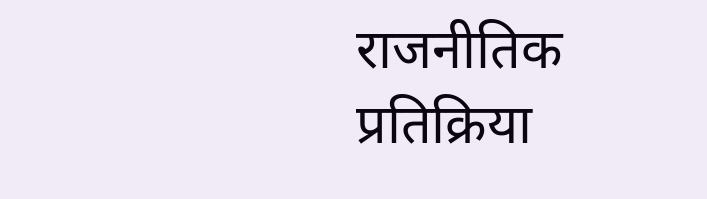राजनीतिक प्रतिक्रिया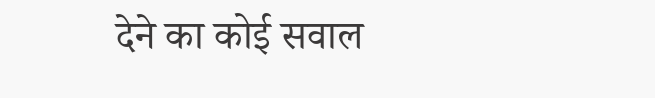देने का कोई सवाल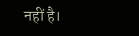नहीं है।